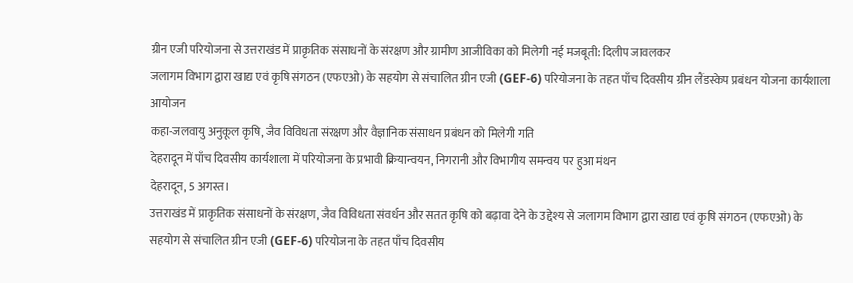ग्रीन एजी परियोजना से उत्तराखंड में प्राकृतिक संसाधनों के संरक्षण और ग्रामीण आजीविका को मिलेगी नई मजबूती: दिलीप जावलकर
जलागम विभाग द्वारा खाद्य एवं कृषि संगठन (एफएओ) के सहयोग से संचालित ग्रीन एजी (GEF-6) परियोजना के तहत पाँच दिवसीय ग्रीन लैंडस्केप प्रबंधन योजना कार्यशाला आयोजन
कहा-जलवायु अनुकूल कृषि, जैव विविधता संरक्षण और वैज्ञानिक संसाधन प्रबंधन को मिलेगी गति
देहरादून में पाँच दिवसीय कार्यशाला में परियोजना के प्रभावी क्रियान्वयन, निगरानी और विभागीय समन्वय पर हुआ मंथन
देहरादून, 5 अगस्त।
उत्तराखंड में प्राकृतिक संसाधनों के संरक्षण, जैव विविधता संवर्धन और सतत कृषि को बढ़ावा देने के उद्देश्य से जलागम विभाग द्वारा खाद्य एवं कृषि संगठन (एफएओ) के सहयोग से संचालित ग्रीन एजी (GEF-6) परियोजना के तहत पाँच दिवसीय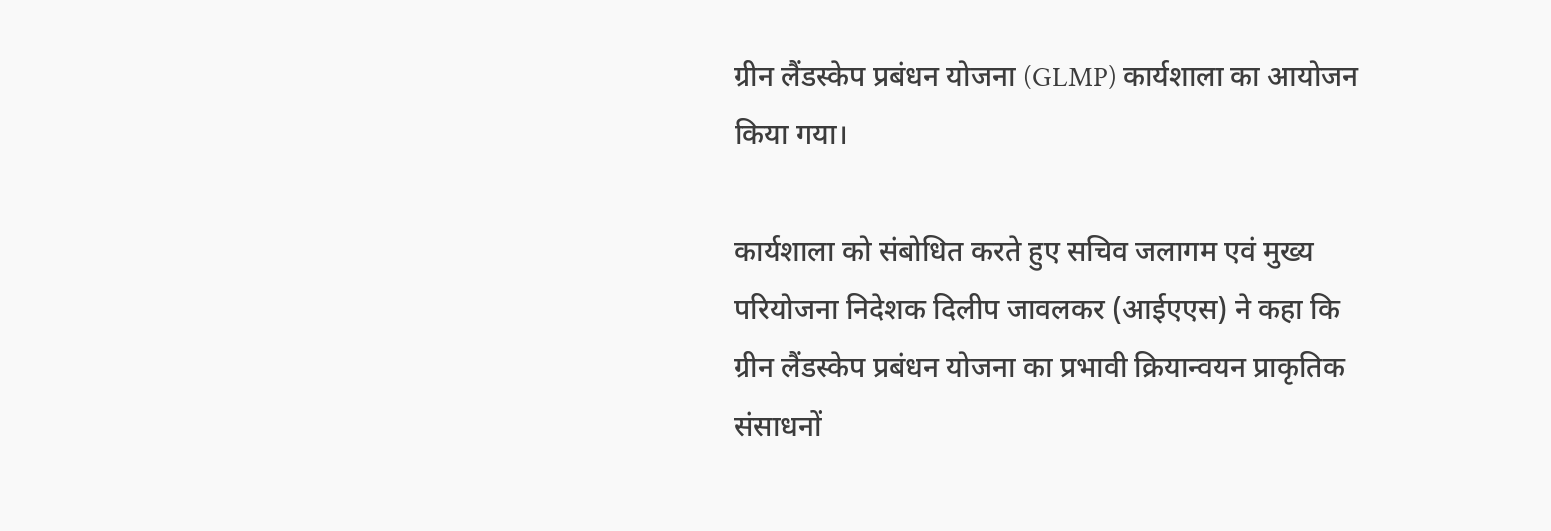ग्रीन लैंडस्केप प्रबंधन योजना (GLMP) कार्यशाला का आयोजन किया गया।

कार्यशाला को संबोधित करते हुए सचिव जलागम एवं मुख्य परियोजना निदेशक दिलीप जावलकर (आईएएस) ने कहा कि ग्रीन लैंडस्केप प्रबंधन योजना का प्रभावी क्रियान्वयन प्राकृतिक संसाधनों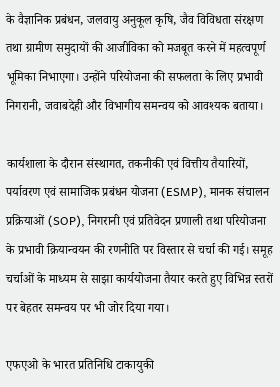के वैज्ञानिक प्रबंधन, जलवायु अनुकूल कृषि, जैव विविधता संरक्षण तथा ग्रामीण समुदायों की आजीविका को मजबूत करने में महत्वपूर्ण भूमिका निभाएगा। उन्होंने परियोजना की सफलता के लिए प्रभावी निगरानी, जवाबदेही और विभागीय समन्वय को आवश्यक बताया।

कार्यशाला के दौरान संस्थागत, तकनीकी एवं वित्तीय तैयारियों, पर्यावरण एवं सामाजिक प्रबंधन योजना (ESMP), मानक संचालन प्रक्रियाओं (SOP), निगरानी एवं प्रतिवेदन प्रणाली तथा परियोजना के प्रभावी क्रियान्वयन की रणनीति पर विस्तार से चर्चा की गई। समूह चर्चाओं के माध्यम से साझा कार्ययोजना तैयार करते हुए विभिन्न स्तरों पर बेहतर समन्वय पर भी जोर दिया गया।

एफएओ के भारत प्रतिनिधि टाकायुकी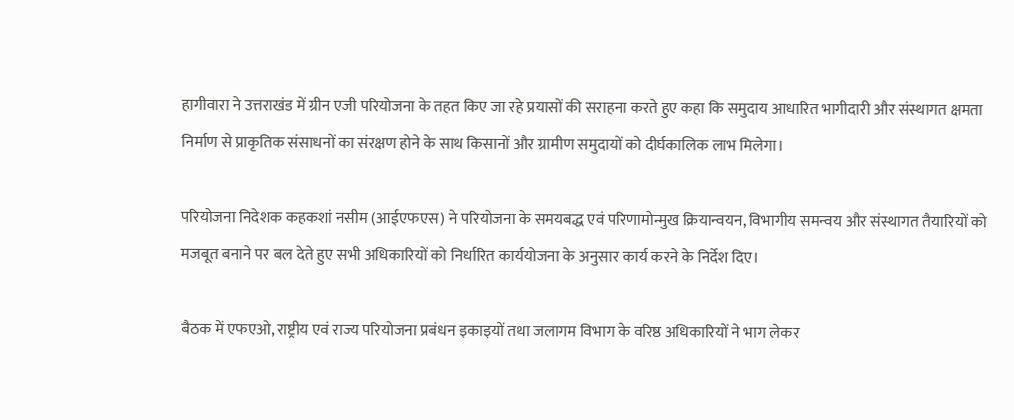हागीवारा ने उत्तराखंड में ग्रीन एजी परियोजना के तहत किए जा रहे प्रयासों की सराहना करते हुए कहा कि समुदाय आधारित भागीदारी और संस्थागत क्षमता निर्माण से प्राकृतिक संसाधनों का संरक्षण होने के साथ किसानों और ग्रामीण समुदायों को दीर्घकालिक लाभ मिलेगा।

परियोजना निदेशक कहकशां नसीम (आईएफएस) ने परियोजना के समयबद्ध एवं परिणामोन्मुख क्रियान्वयन, विभागीय समन्वय और संस्थागत तैयारियों को मजबूत बनाने पर बल देते हुए सभी अधिकारियों को निर्धारित कार्ययोजना के अनुसार कार्य करने के निर्देश दिए।

बैठक में एफएओ, राष्ट्रीय एवं राज्य परियोजना प्रबंधन इकाइयों तथा जलागम विभाग के वरिष्ठ अधिकारियों ने भाग लेकर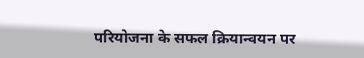परियोजना के सफल क्रियान्वयन पर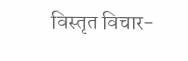विस्तृत विचार-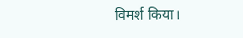विमर्श किया।